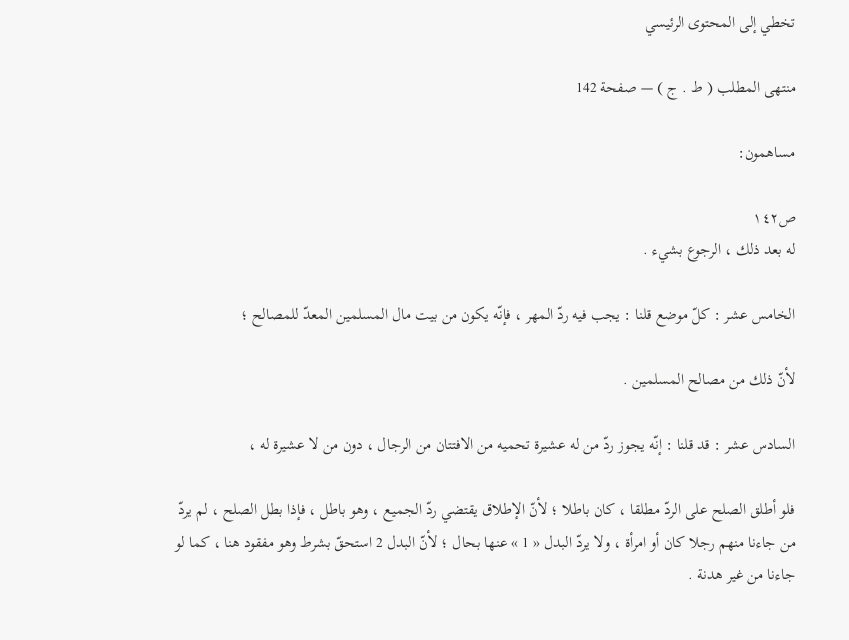تخطي إلى المحتوى الرئيسي

منتهى المطلب ( ط . ج ) — صفحة 142

مساهمون:

ص١٤٢
له بعد ذلك ، الرجوع بشيء .

الخامس عشر : كلّ موضع قلنا : يجب فيه ردّ المهر ، فإنّه يكون من بيت مال المسلمين المعدّ للمصالح ؛

لأنّ ذلك من مصالح المسلمين .

السادس عشر : قد قلنا : إنّه يجوز ردّ من له عشيرة تحميه من الافتتان من الرجال ، دون من لا عشيرة له ،

فلو أطلق الصلح على الردّ مطلقا ، كان باطلا ؛ لأنّ الإطلاق يقتضي ردّ الجميع ، وهو باطل ، فإذا بطل الصلح ، لم يردّ من جاءنا منهم رجلا كان أو امرأة ، ولا يردّ البدل « 1 » عنها بحال ؛ لأنّ البدل 2 استحقّ بشرط وهو مفقود هنا ، كما لو جاءنا من غير هدنة .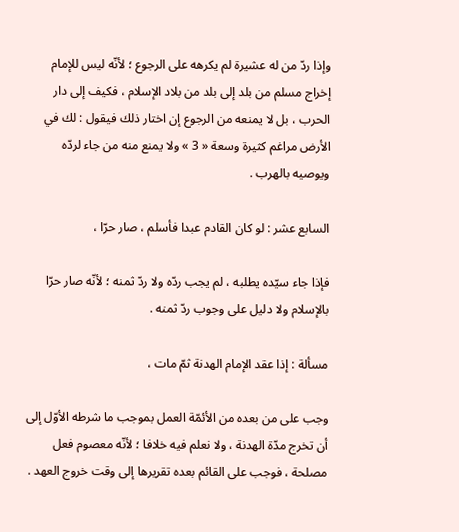وإذا ردّ من له عشيرة لم يكرهه على الرجوع ؛ لأنّه ليس للإمام إخراج مسلم من بلد إلى بلد من بلاد الإسلام ، فكيف إلى دار الحرب ، بل لا يمنعه من الرجوع إن اختار ذلك فيقول : لك في الأرض مراغم كثيرة وسعة « 3 » ولا يمنع منه من جاء لردّه ويوصيه بالهرب .

السابع عشر : لو كان القادم عبدا فأسلم ، صار حرّا ،

فإذا جاء سيّده يطلبه ، لم يجب ردّه ولا ردّ ثمنه ؛ لأنّه صار حرّا بالإسلام ولا دليل على وجوب ردّ ثمنه .

مسألة : إذا عقد الإمام الهدنة ثمّ مات ،

وجب على من بعده من الأئمّة العمل بموجب ما شرطه الأوّل إلى أن تخرج مدّة الهدنة ، ولا نعلم فيه خلافا ؛ لأنّه معصوم فعل مصلحة ، فوجب على القائم بعده تقريرها إلى وقت خروج العهد .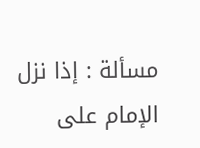مسألة : إذا نزل الإمام على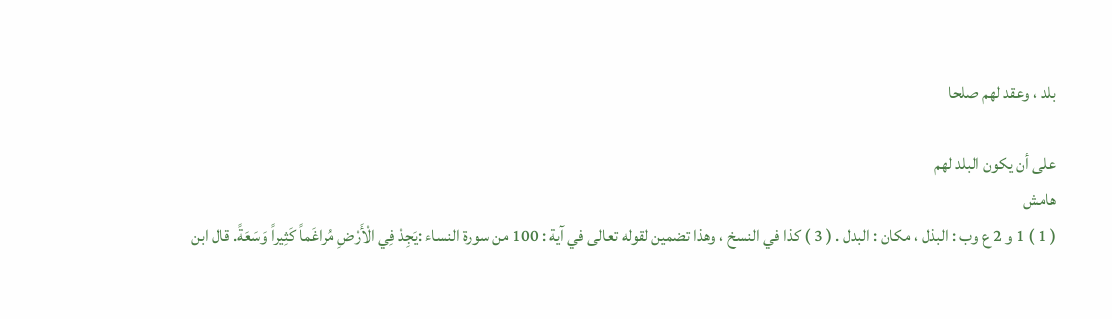بلد ، وعقد لهم صلحا

على أن يكون البلد لهم
هامش
( 1 ) 1 و 2 ع وب : البذل ، مكان : البدل . ( 3 ) كذا في النسخ ، وهذا تضمين لقوله تعالى في آية : 100 من سورة النساء :يَجِدْ فِي الْأَرْضِ مُراغَماً كَثِيراً وَسَعَةً. قال ابن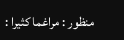منظور : مراغما كثيرا :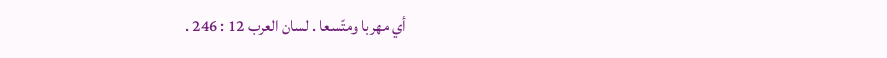أي مهربا ومتّسعا . لسان العرب 12 : 246 .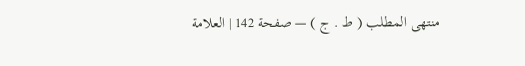منتهى المطلب ( ط . ج ) — صفحة 142 | العلامة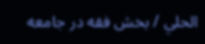الحلي / بخش فقه در جامعه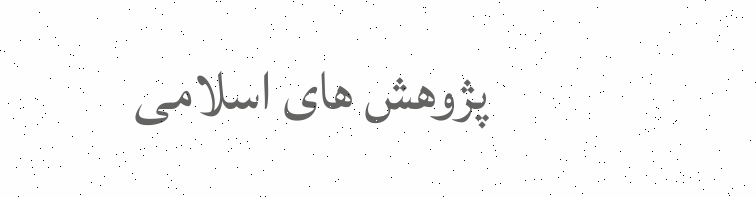پژوهش هاى اسلامى